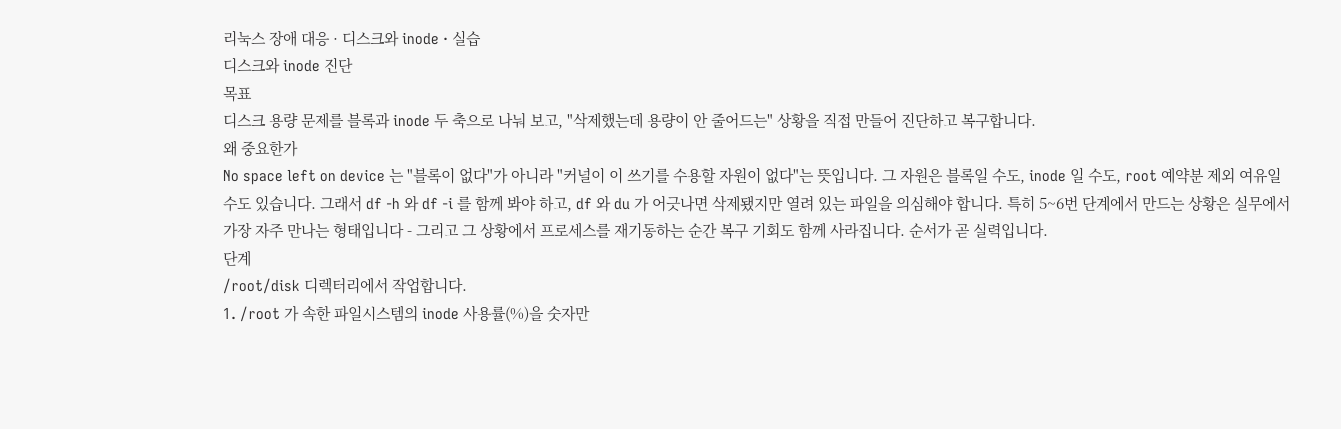리눅스 장애 대응 · 디스크와 inode · 실습
디스크와 inode 진단
목표
디스크 용량 문제를 블록과 inode 두 축으로 나눠 보고, "삭제했는데 용량이 안 줄어드는" 상황을 직접 만들어 진단하고 복구합니다.
왜 중요한가
No space left on device 는 "블록이 없다"가 아니라 "커널이 이 쓰기를 수용할 자원이 없다"는 뜻입니다. 그 자원은 블록일 수도, inode 일 수도, root 예약분 제외 여유일 수도 있습니다. 그래서 df -h 와 df -i 를 함께 봐야 하고, df 와 du 가 어긋나면 삭제됐지만 열려 있는 파일을 의심해야 합니다. 특히 5~6번 단계에서 만드는 상황은 실무에서 가장 자주 만나는 형태입니다 - 그리고 그 상황에서 프로세스를 재기동하는 순간 복구 기회도 함께 사라집니다. 순서가 곧 실력입니다.
단계
/root/disk 디렉터리에서 작업합니다.
1. /root 가 속한 파일시스템의 inode 사용률(%)을 숫자만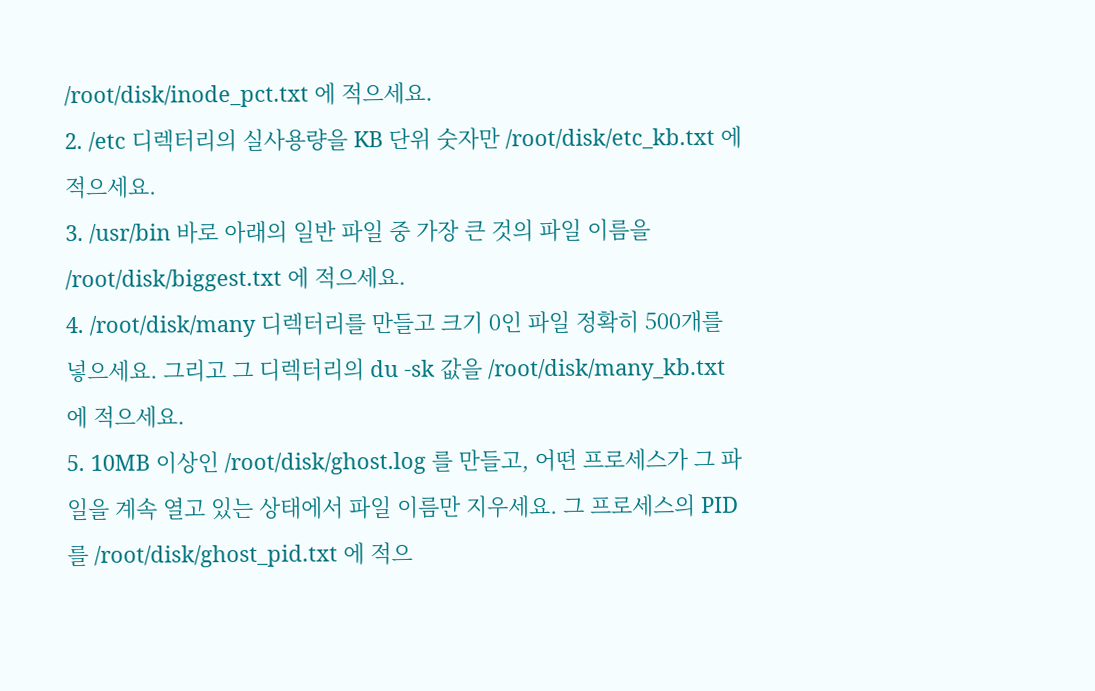/root/disk/inode_pct.txt 에 적으세요.
2. /etc 디렉터리의 실사용량을 KB 단위 숫자만 /root/disk/etc_kb.txt 에 적으세요.
3. /usr/bin 바로 아래의 일반 파일 중 가장 큰 것의 파일 이름을 /root/disk/biggest.txt 에 적으세요.
4. /root/disk/many 디렉터리를 만들고 크기 0인 파일 정확히 500개를 넣으세요. 그리고 그 디렉터리의 du -sk 값을 /root/disk/many_kb.txt 에 적으세요.
5. 10MB 이상인 /root/disk/ghost.log 를 만들고, 어떤 프로세스가 그 파일을 계속 열고 있는 상태에서 파일 이름만 지우세요. 그 프로세스의 PID 를 /root/disk/ghost_pid.txt 에 적으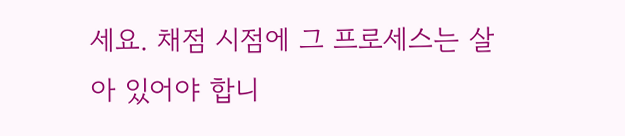세요. 채점 시점에 그 프로세스는 살아 있어야 합니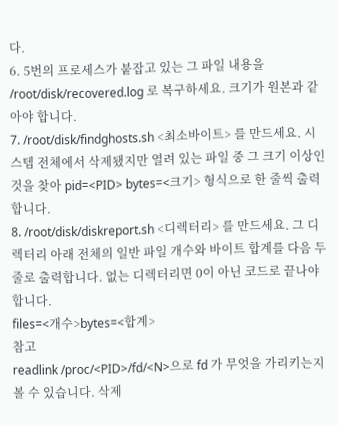다.
6. 5번의 프로세스가 붙잡고 있는 그 파일 내용을 /root/disk/recovered.log 로 복구하세요. 크기가 원본과 같아야 합니다.
7. /root/disk/findghosts.sh <최소바이트> 를 만드세요. 시스템 전체에서 삭제됐지만 열려 있는 파일 중 그 크기 이상인 것을 찾아 pid=<PID> bytes=<크기> 형식으로 한 줄씩 출력합니다.
8. /root/disk/diskreport.sh <디렉터리> 를 만드세요. 그 디렉터리 아래 전체의 일반 파일 개수와 바이트 합계를 다음 두 줄로 출력합니다. 없는 디렉터리면 0이 아닌 코드로 끝나야 합니다.
files=<개수>bytes=<합계>
참고
readlink /proc/<PID>/fd/<N>으로 fd 가 무엇을 가리키는지 볼 수 있습니다. 삭제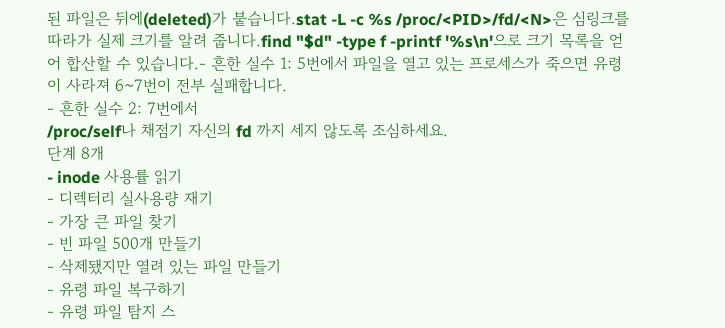된 파일은 뒤에(deleted)가 붙습니다.stat -L -c %s /proc/<PID>/fd/<N>은 심링크를 따라가 실제 크기를 알려 줍니다.find "$d" -type f -printf '%s\n'으로 크기 목록을 얻어 합산할 수 있습니다.- 흔한 실수 1: 5번에서 파일을 열고 있는 프로세스가 죽으면 유령이 사라져 6~7번이 전부 실패합니다.
- 흔한 실수 2: 7번에서
/proc/self나 채점기 자신의 fd 까지 세지 않도록 조심하세요.
단계 8개
- inode 사용률 읽기
- 디렉터리 실사용량 재기
- 가장 큰 파일 찾기
- 빈 파일 500개 만들기
- 삭제됐지만 열려 있는 파일 만들기
- 유령 파일 복구하기
- 유령 파일 탐지 스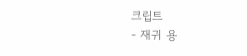크립트
- 재귀 용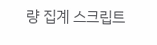량 집계 스크립트